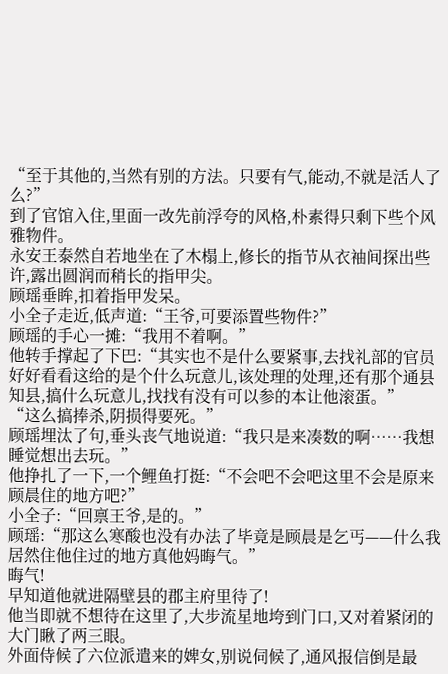“至于其他的,当然有别的方法。只要有气,能动,不就是活人了么?”
到了官馆入住,里面一改先前浮夸的风格,朴素得只剩下些个风雅物件。
永安王泰然自若地坐在了木榻上,修长的指节从衣袖间探出些许,露出圆润而稍长的指甲尖。
顾瑶垂眸,扣着指甲发呆。
小全子走近,低声道:“王爷,可要添置些物件?”
顾瑶的手心一摊:“我用不着啊。”
他转手撑起了下巴:“其实也不是什么要紧事,去找礼部的官员好好看看这给的是个什么玩意儿,该处理的处理,还有那个通县知县,搞什么玩意儿,找找有没有可以参的本让他滚蛋。”
“这么搞捧杀,阴损得要死。”
顾瑶埋汰了句,垂头丧气地说道:“我只是来凑数的啊……我想睡觉想出去玩。”
他挣扎了一下,一个鲤鱼打挺:“不会吧不会吧这里不会是原来顾晨住的地方吧?”
小全子:“回禀王爷,是的。”
顾瑶:“那这么寒酸也没有办法了毕竟是顾晨是乞丐——什么我居然住他住过的地方真他妈晦气。”
晦气!
早知道他就进隔壁县的郡主府里待了!
他当即就不想待在这里了,大步流星地垮到门口,又对着紧闭的大门瞅了两三眼。
外面侍候了六位派遣来的婢女,别说伺候了,通风报信倒是最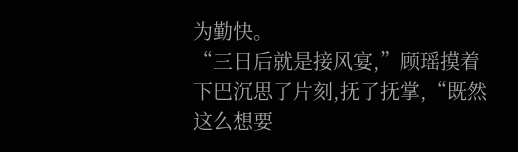为勤快。
“三日后就是接风宴,”顾瑶摸着下巴沉思了片刻,抚了抚掌,“既然这么想要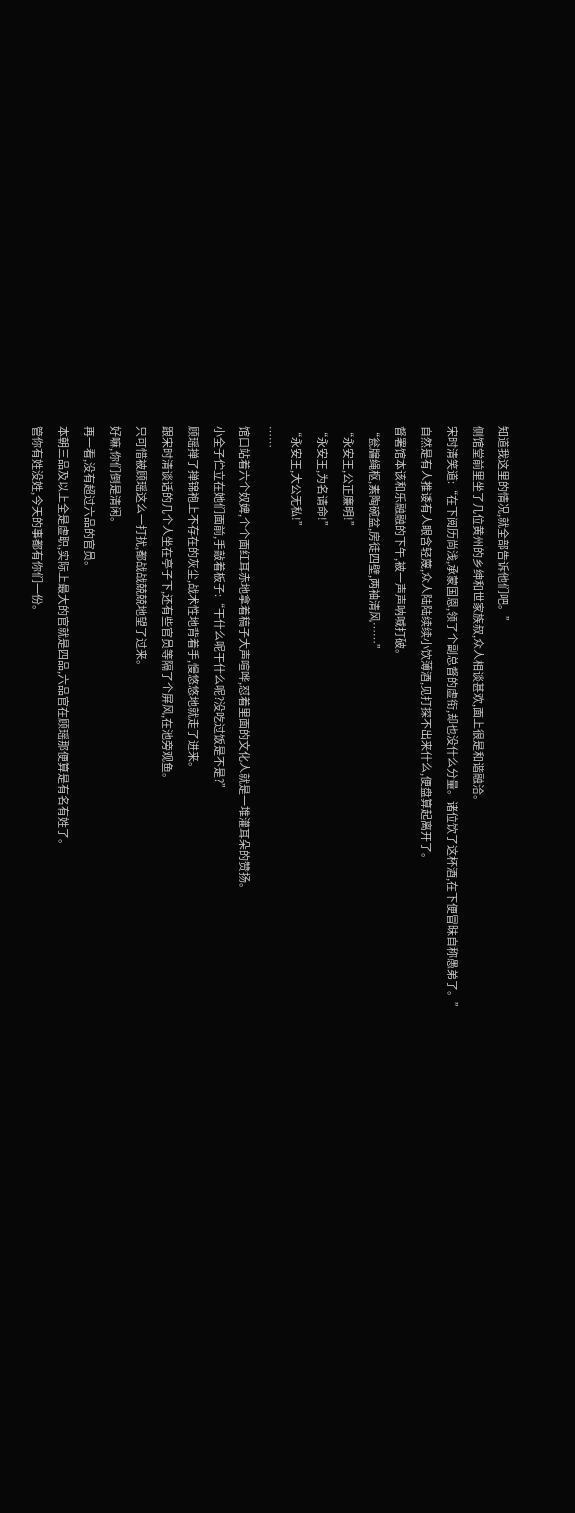知道我这里的情况,就全部告诉他们吧。”
侧馆堂前里坐了几位黄州的乡绅和世家族叔,众人相谈甚欢,面上很是和谐融洽。
宋时清笑道:“在下阅历尚浅,承蒙国恩,领了个副总督的虚衔,却也没什么分量。诸位饮了这杯酒,在下便冒昧自称愚弟了。”
自然是有人推诿有人眼含轻蔑,众人陆陆续续小饮薄酒,见打探不出来什么,便盘算起离开了。
督署馆本该和乐融融的下午,被一声声呐喊打破。
“瓮牖绳枢,素陶碗盆,房徒四壁,两袖清风……”
“永安王,公正廉明!”
“永安王,为名请命!”
“永安王,大公无私!”
……
馆口站着六个奴婢,个个面红耳赤地拿着稿子大声喧哗,怼着里面的文化人就是一堆灌耳朵的赞扬。
小全子伫立在她们面前,手敲着板子:“干什么呢干什么呢?没吃过饭是不是?”
顾瑶掸了掸锦袍上不存在的灰尘,战术性地背着手,慢悠悠地就走了进来。
跟宋时清谈话的几个人坐在亭子下,还有些官员等隔了个屏风,在池旁观鱼。
只可惜被顾瑶这么一打扰,都战战兢兢地望了过来。
好嘛,你们倒是清闲。
再一看,没有超过六品的官员。
本朝三品及以上全是虚职,实际上最大的官就是四品,六品官在顾瑶那便算是有名有姓了。
管你有姓没姓,今天的事都有你们一份。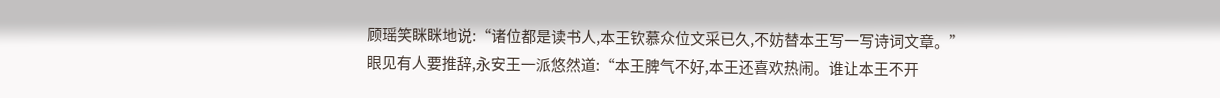顾瑶笑眯眯地说:“诸位都是读书人,本王钦慕众位文采已久,不妨替本王写一写诗词文章。”
眼见有人要推辞,永安王一派悠然道:“本王脾气不好,本王还喜欢热闹。谁让本王不开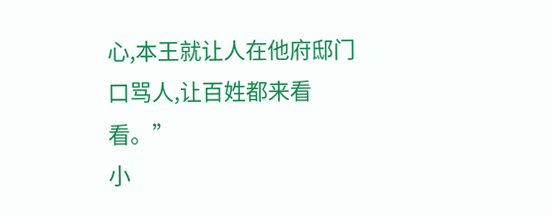心,本王就让人在他府邸门口骂人,让百姓都来看看。”
小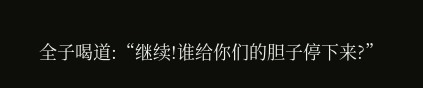全子喝道:“继续!谁给你们的胆子停下来?”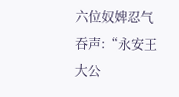六位奴婢忍气吞声:“永安王大公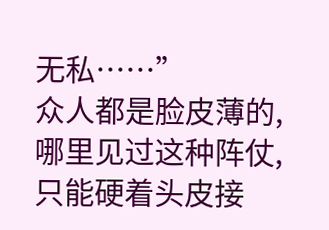无私……”
众人都是脸皮薄的,哪里见过这种阵仗,只能硬着头皮接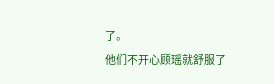了。
他们不开心顾瑶就舒服了